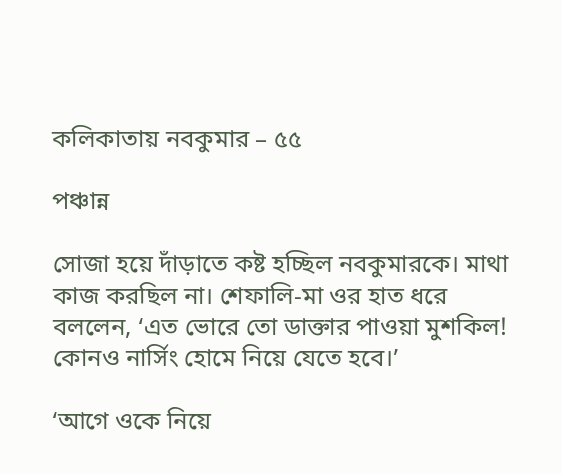কলিকাতায় নবকুমার – ৫৫

পঞ্চান্ন

সোজা হয়ে দাঁড়াতে কষ্ট হচ্ছিল নবকুমারকে। মাথা কাজ করছিল না। শেফালি-মা ওর হাত ধরে বললেন, ‘এত ভোরে তো ডাক্তার পাওয়া মুশকিল! কোনও নার্সিং হোমে নিয়ে যেতে হবে।’

‘আগে ওকে নিয়ে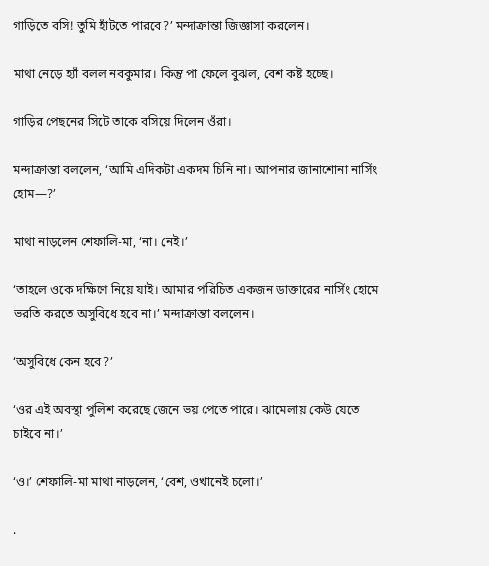গাড়িতে বসি! তুমি হাঁটতে পারবে?’ মন্দাক্রান্তা জিজ্ঞাসা করলেন।

মাথা নেড়ে হ্যাঁ বলল নবকুমার। কিন্তু পা ফেলে বুঝল, বেশ কষ্ট হচ্ছে।

গাড়ির পেছনের সিটে তাকে বসিয়ে দিলেন ওঁরা।

মন্দাক্রান্তা বললেন, ‘আমি এদিকটা একদম চিনি না। আপনার জানাশোনা নার্সিং হোম—?’

মাথা নাড়লেন শেফালি-মা, ‘না। নেই।’

‘তাহলে ওকে দক্ষিণে নিয়ে যাই। আমার পরিচিত একজন ডাক্তারের নার্সিং হোমে ভরতি করতে অসুবিধে হবে না।’ মন্দাক্রান্তা বললেন।

‘অসুবিধে কেন হবে?’

‘ওর এই অবস্থা পুলিশ করেছে জেনে ভয় পেতে পারে। ঝামেলায় কেউ যেতে চাইবে না।’

‘ও।’ শেফালি-মা মাথা নাড়লেন, ‘বেশ, ওখানেই চলো।’

.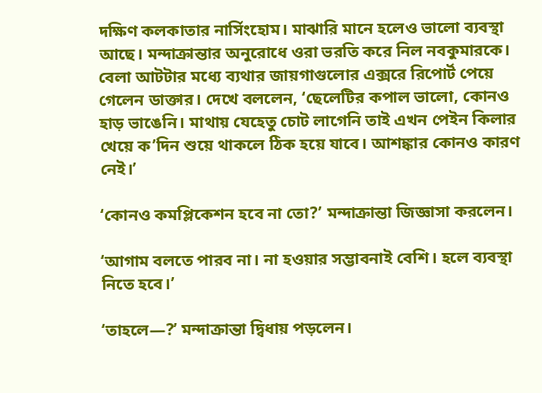দক্ষিণ কলকাতার নার্সিংহোম। মাঝারি মানে হলেও ভালো ব্যবস্থা আছে। মন্দাক্রান্তার অনুরোধে ওরা ভরতি করে নিল নবকুমারকে। বেলা আটটার মধ্যে ব্যথার জায়গাগুলোর এক্সরে রিপোর্ট পেয়ে গেলেন ডাক্তার। দেখে বললেন, ‘ছেলেটির কপাল ভালো, কোনও হাড় ভাঙেনি। মাথায় যেহেতু চোট লাগেনি তাই এখন পেইন কিলার খেয়ে ক’দিন শুয়ে থাকলে ঠিক হয়ে যাবে। আশঙ্কার কোনও কারণ নেই।’

‘কোনও কমপ্লিকেশন হবে না তো?’ মন্দাক্রান্তা জিজ্ঞাসা করলেন।

‘আগাম বলতে পারব না। না হওয়ার সম্ভাবনাই বেশি। হলে ব্যবস্থা নিতে হবে।’

‘তাহলে—?’ মন্দাক্রান্তা দ্বিধায় পড়লেন।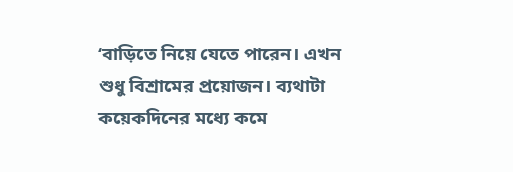‘বাড়িতে নিয়ে যেতে পারেন। এখন শুধু বিশ্রামের প্রয়োজন। ব্যথাটা কয়েকদিনের মধ্যে কমে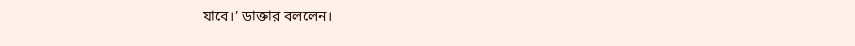যাবে।’ ডাক্তার বললেন।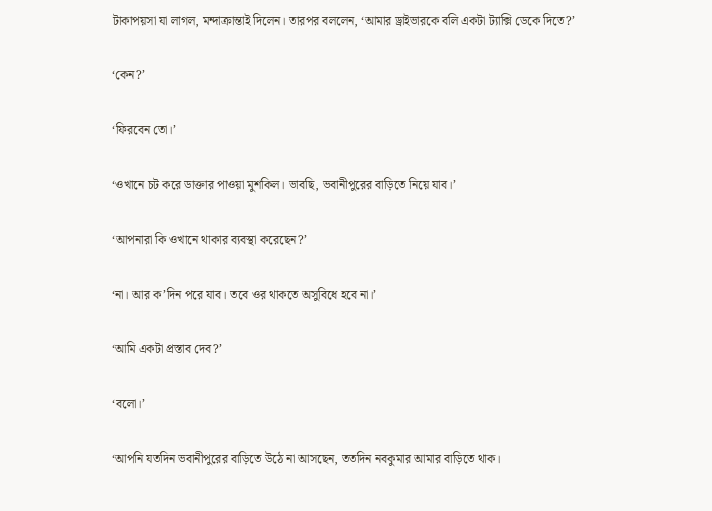টাকাপয়সা যা লাগল, মন্দাক্রান্তাই দিলেন। তারপর বললেন, ‘আমার ড্রাইভারকে বলি একটা ট্যাক্সি ডেকে দিতে?’

‘কেন?’

‘ফিরবেন তো।’

‘ওখানে চট করে ডাক্তার পাওয়া মুশকিল। ভাবছি, ভবানীপুরের বাড়িতে নিয়ে যাব।’

‘আপনারা কি ওখানে থাকার ব্যবস্থা করেছেন?’

‘না। আর ক’দিন পরে যাব। তবে ওর থাকতে অসুবিধে হবে না।’

‘আমি একটা প্রস্তাব দেব?’

‘বলো।’

‘আপনি যতদিন ভবানীপুরের বাড়িতে উঠে না আসছেন, ততদিন নবকুমার আমার বাড়িতে থাক।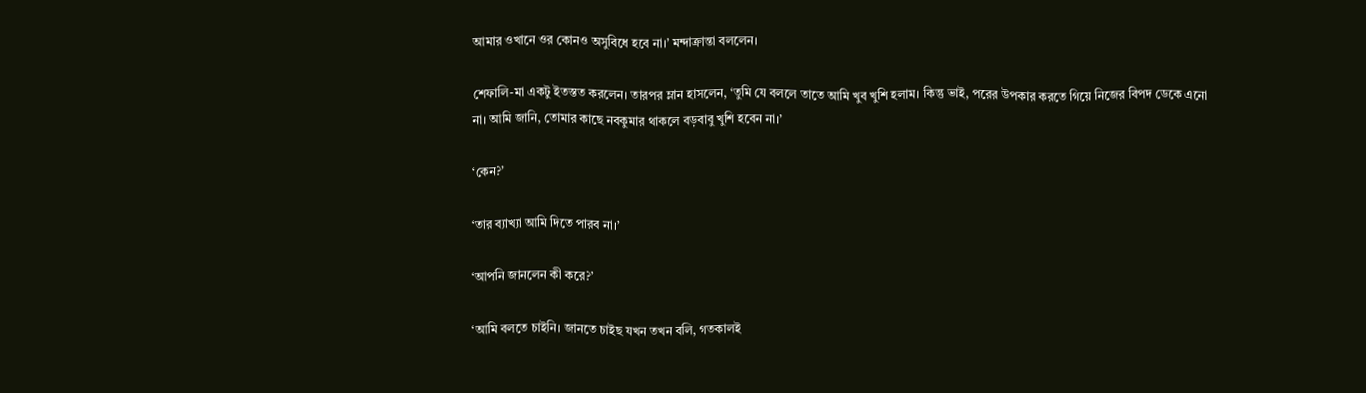আমার ওখানে ওর কোনও অসুবিধে হবে না।’ মন্দাক্রান্তা বললেন।

শেফালি-মা একটু ইতস্তত করলেন। তারপর ম্লান হাসলেন, ‘তুমি যে বললে তাতে আমি খুব খুশি হলাম। কিন্তু ভাই, পরের উপকার করতে গিয়ে নিজের বিপদ ডেকে এনো না। আমি জানি, তোমার কাছে নবকুমার থাকলে বড়বাবু খুশি হবেন না।’

‘কেন?’

‘তার ব্যাখ্যা আমি দিতে পারব না।’

‘আপনি জানলেন কী করে?’

‘আমি বলতে চাইনি। জানতে চাইছ যখন তখন বলি, গতকালই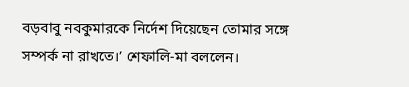বড়বাবু নবকুমারকে নির্দেশ দিয়েছেন তোমার সঙ্গে সম্পর্ক না রাখতে।’ শেফালি-মা বললেন।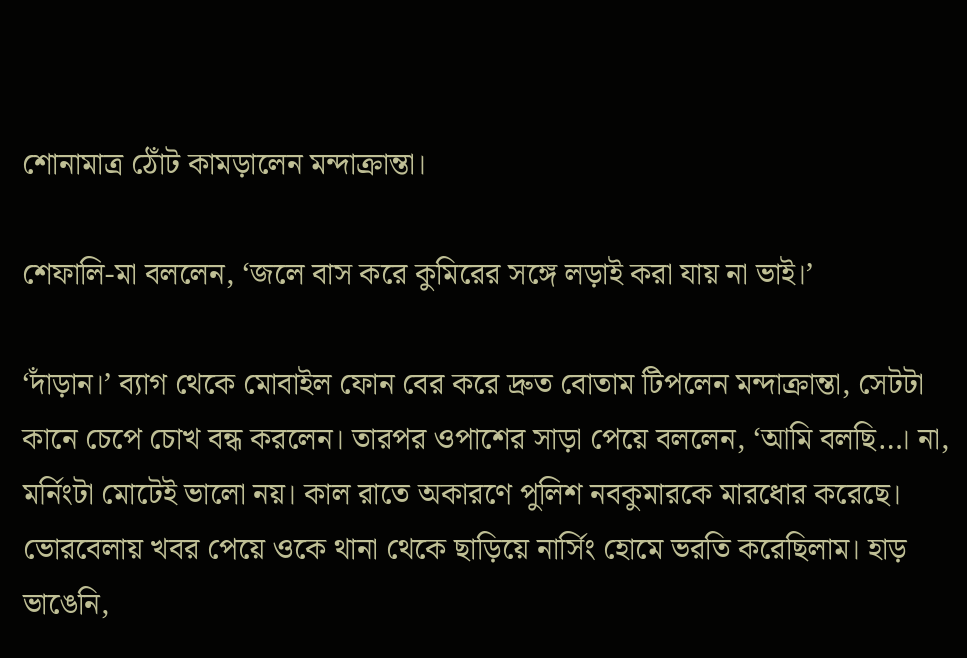শোনামাত্র ঠোঁট কামড়ালেন মন্দাক্রান্তা।

শেফালি-মা বললেন, ‘জলে বাস করে কুমিরের সঙ্গে লড়াই করা যায় না ভাই।’

‘দাঁড়ান।’ ব্যাগ থেকে মোবাইল ফোন বের করে দ্রুত বোতাম টিপলেন মন্দাক্রান্তা, সেটটা কানে চেপে চোখ বন্ধ করলেন। তারপর ওপাশের সাড়া পেয়ে বললেন, ‘আমি বলছি…। না, মর্নিংটা মোটেই ভালো নয়। কাল রাতে অকারণে পুলিশ নবকুমারকে মারধোর করেছে। ভোরবেলায় খবর পেয়ে ওকে থানা থেকে ছাড়িয়ে নার্সিং হোমে ভরতি করেছিলাম। হাড় ভাঙেনি,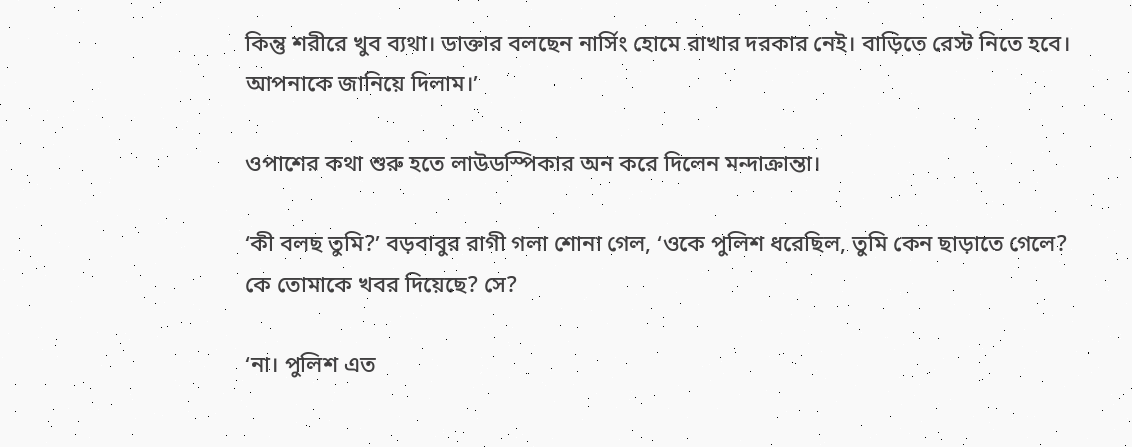কিন্তু শরীরে খুব ব্যথা। ডাক্তার বলছেন নার্সিং হোমে রাখার দরকার নেই। বাড়িতে রেস্ট নিতে হবে। আপনাকে জানিয়ে দিলাম।’

ওপাশের কথা শুরু হতে লাউডস্পিকার অন করে দিলেন মন্দাক্রান্তা।

‘কী বলছ তুমি?’ বড়বাবুর রাগী গলা শোনা গেল, ‘ওকে পুলিশ ধরেছিল, তুমি কেন ছাড়াতে গেলে? কে তোমাকে খবর দিয়েছে? সে?

‘না। পুলিশ এত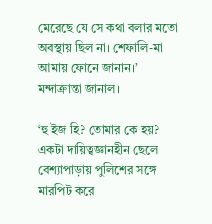মেরেছে যে সে কথা বলার মতো অবস্থায় ছিল না। শেফালি-মা আমায় ফোনে জানান।’ মন্দাক্রান্তা জানাল।

‘হু ইজ হি? তোমার কে হয়? একটা দায়িত্বজ্ঞানহীন ছেলে বেশ্যাপাড়ায় পুলিশের সঙ্গে মারপিট করে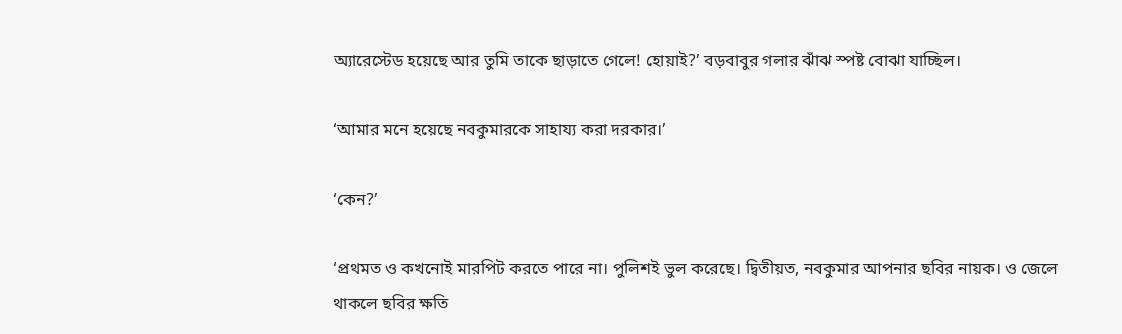অ্যারেস্টেড হয়েছে আর তুমি তাকে ছাড়াতে গেলে! হোয়াই?’ বড়বাবুর গলার ঝাঁঝ স্পষ্ট বোঝা যাচ্ছিল।

‘আমার মনে হয়েছে নবকুমারকে সাহায্য করা দরকার।’

‘কেন?’

‘প্রথমত ও কখনোই মারপিট করতে পারে না। পুলিশই ভুল করেছে। দ্বিতীয়ত, নবকুমার আপনার ছবির নায়ক। ও জেলে থাকলে ছবির ক্ষতি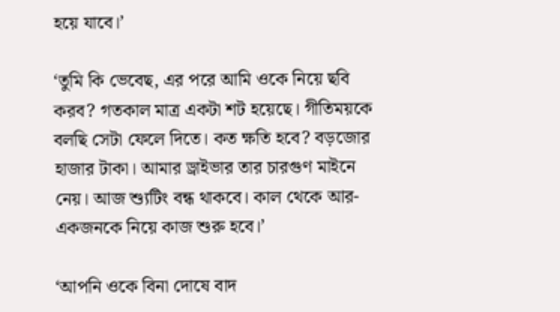হয়ে যাবে।’

‘তুমি কি ভেবেছ, এর পরে আমি ওকে নিয়ে ছবি করব? গতকাল মাত্র একটা শট হয়েছে। গীতিময়কে বলছি সেটা ফেলে দিতে। কত ক্ষতি হবে? বড়জোর হাজার টাকা। আমার ড্রাইভার তার চারগুণ মাইনে নেয়। আজ শ্যুটিং বন্ধ থাকবে। কাল থেকে আর-একজনকে নিয়ে কাজ শুরু হবে।’

‘আপনি ওকে বিনা দোষে বাদ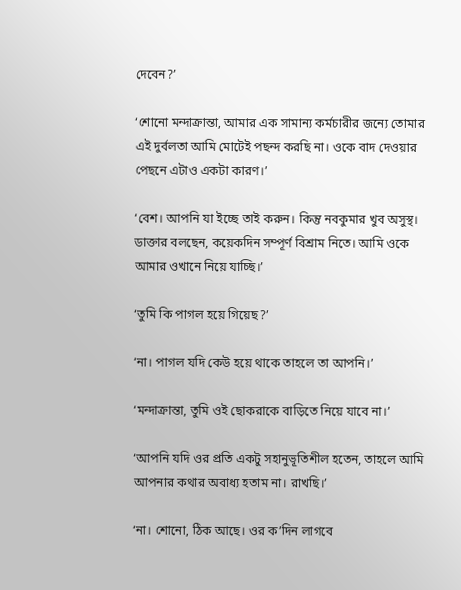দেবেন?’

‘শোনো মন্দাক্রান্তা, আমার এক সামান্য কর্মচারীর জন্যে তোমার এই দুর্বলতা আমি মোটেই পছন্দ করছি না। ওকে বাদ দেওয়ার পেছনে এটাও একটা কারণ।’

‘বেশ। আপনি যা ইচ্ছে তাই করুন। কিন্তু নবকুমার খুব অসুস্থ। ডাক্তার বলছেন, কয়েকদিন সম্পূর্ণ বিশ্রাম নিতে। আমি ওকে আমার ওখানে নিয়ে যাচ্ছি।’

‘তুমি কি পাগল হয়ে গিয়েছ?’

‘না। পাগল যদি কেউ হয়ে থাকে তাহলে তা আপনি।’

‘মন্দাক্রান্তা, তুমি ওই ছোকরাকে বাড়িতে নিয়ে যাবে না।’

‘আপনি যদি ওর প্রতি একটু সহানুভূতিশীল হতেন, তাহলে আমি আপনার কথার অবাধ্য হতাম না। রাখছি।’

‘না। শোনো, ঠিক আছে। ওর ক’দিন লাগবে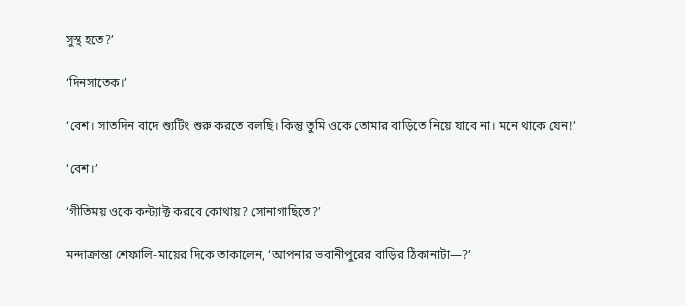সুস্থ হতে?’

‘দিনসাতেক।’

‘বেশ। সাতদিন বাদে শ্যুটিং শুরু করতে বলছি। কিন্তু তুমি ওকে তোমার বাড়িতে নিয়ে যাবে না। মনে থাকে যেন!’

‘বেশ।’

‘গীতিময় ওকে কন্ট্যাক্ট করবে কোথায়? সোনাগাছিতে?’

মন্দাক্রান্তা শেফালি-মায়ের দিকে তাকালেন, ‘আপনার ভবানীপুরের বাড়ির ঠিকানাটা—?’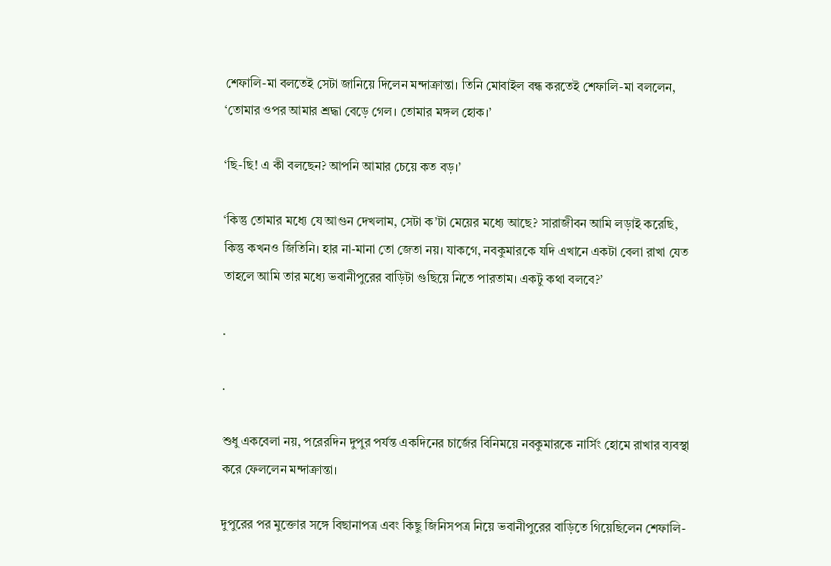শেফালি-মা বলতেই সেটা জানিয়ে দিলেন মন্দাক্রান্তা। তিনি মোবাইল বন্ধ করতেই শেফালি-মা বললেন, ‘তোমার ওপর আমার শ্রদ্ধা বেড়ে গেল। তোমার মঙ্গল হোক।’

‘ছি-ছি! এ কী বলছেন? আপনি আমার চেয়ে কত বড়।’

‘কিন্তু তোমার মধ্যে যে আগুন দেখলাম, সেটা ক’টা মেয়ের মধ্যে আছে? সারাজীবন আমি লড়াই করেছি, কিন্তু কখনও জিতিনি। হার না-মানা তো জেতা নয়। যাকগে, নবকুমারকে যদি এখানে একটা বেলা রাখা যেত তাহলে আমি তার মধ্যে ভবানীপুরের বাড়িটা গুছিয়ে নিতে পারতাম। একটু কথা বলবে?’

.

.

শুধু একবেলা নয়, পরেরদিন দুপুর পর্যন্ত একদিনের চার্জের বিনিময়ে নবকুমারকে নার্সিং হোমে রাখার ব্যবস্থা করে ফেললেন মন্দাক্রান্তা।

দুপুরের পর মুক্তোর সঙ্গে বিছানাপত্র এবং কিছু জিনিসপত্র নিয়ে ভবানীপুরের বাড়িতে গিয়েছিলেন শেফালি-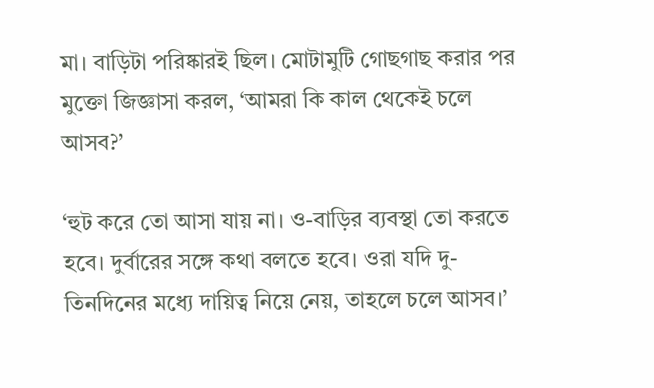মা। বাড়িটা পরিষ্কারই ছিল। মোটামুটি গোছগাছ করার পর মুক্তো জিজ্ঞাসা করল, ‘আমরা কি কাল থেকেই চলে আসব?’

‘হুট করে তো আসা যায় না। ও-বাড়ির ব্যবস্থা তো করতে হবে। দুর্বারের সঙ্গে কথা বলতে হবে। ওরা যদি দু-তিনদিনের মধ্যে দায়িত্ব নিয়ে নেয়, তাহলে চলে আসব।’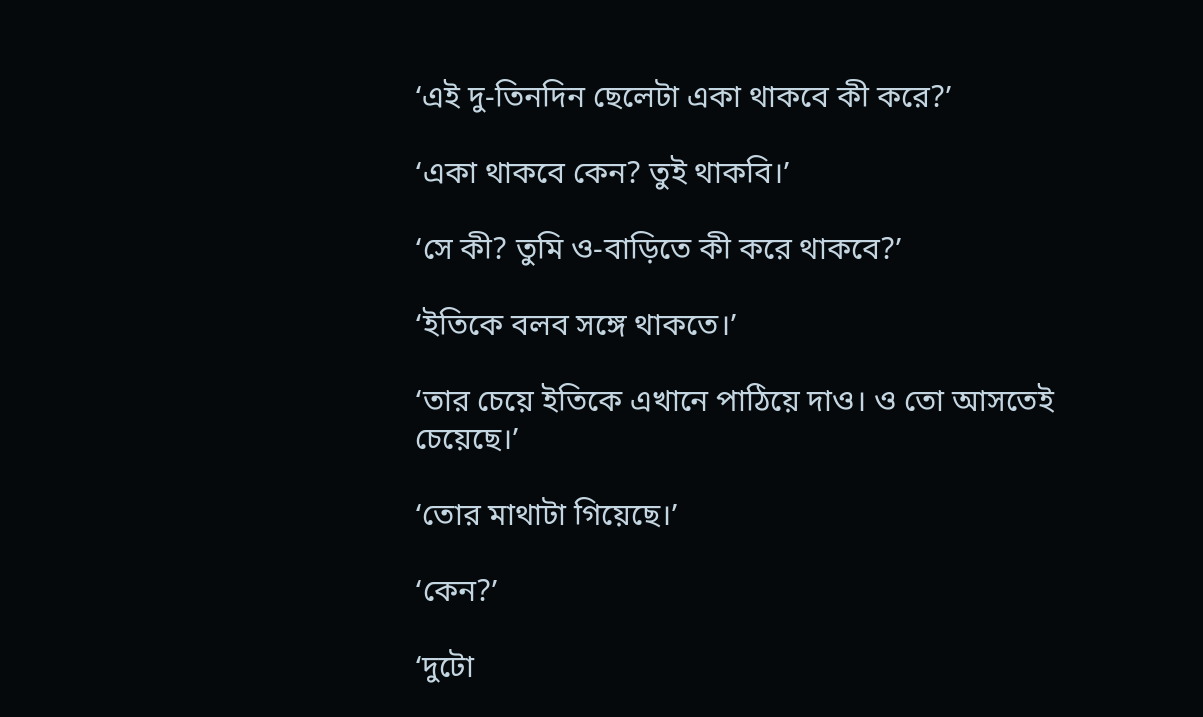‘এই দু-তিনদিন ছেলেটা একা থাকবে কী করে?’

‘একা থাকবে কেন? তুই থাকবি।’

‘সে কী? তুমি ও-বাড়িতে কী করে থাকবে?’

‘ইতিকে বলব সঙ্গে থাকতে।’

‘তার চেয়ে ইতিকে এখানে পাঠিয়ে দাও। ও তো আসতেই চেয়েছে।’

‘তোর মাথাটা গিয়েছে।’

‘কেন?’

‘দুটো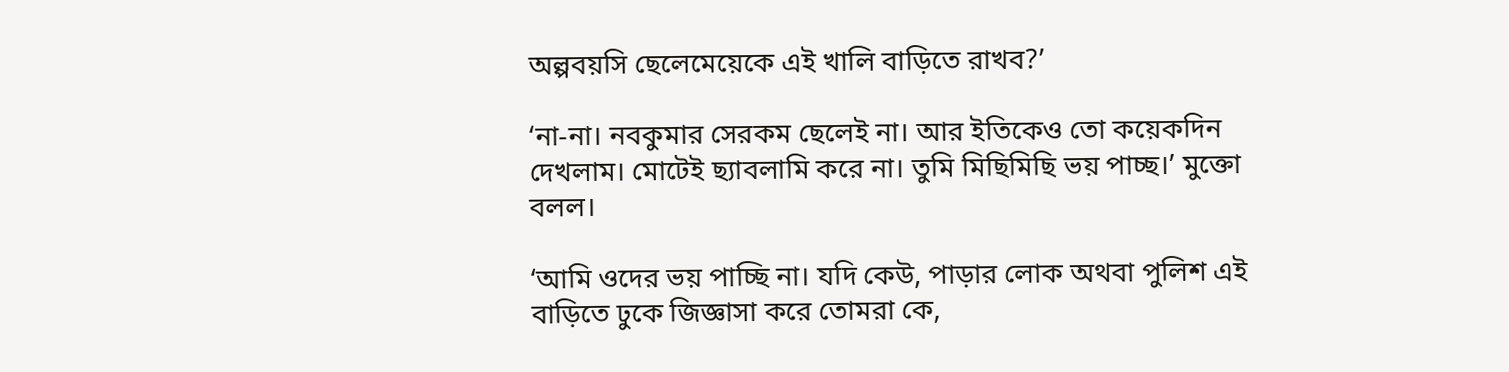অল্পবয়সি ছেলেমেয়েকে এই খালি বাড়িতে রাখব?’

‘না-না। নবকুমার সেরকম ছেলেই না। আর ইতিকেও তো কয়েকদিন দেখলাম। মোটেই ছ্যাবলামি করে না। তুমি মিছিমিছি ভয় পাচ্ছ।’ মুক্তো বলল।

‘আমি ওদের ভয় পাচ্ছি না। যদি কেউ, পাড়ার লোক অথবা পুলিশ এই বাড়িতে ঢুকে জিজ্ঞাসা করে তোমরা কে,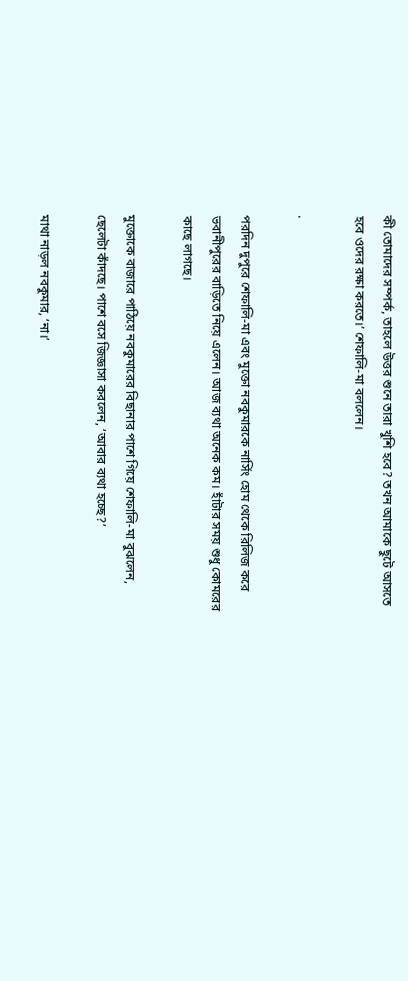কী তোমাদের সম্পর্ক, তাহলে উত্তর শুনে তারা খুশি হবে? তখন আমাকে ছুটে আসতে হবে ওদের রক্ষা করতে।’ শেফালি-মা বললেন।

.

পরদিন দুপুরে শেফালি-মা এবং মুক্তো নবকুমারকে নার্সিং হোম থেকে রিলিজ করে ভবানীপুরের বাড়িতে নিয়ে এলেন। আজ ব্যথা অনেক কম। হাঁটার সময় শুধু কোমরের কাছে লাগছে।

মুক্তোকে বাজারে পাঠিয়ে নবকুমারের বিছানার পাশে গিয়ে শেফালি-মা বুঝলেন, ছেলেটা কাঁদছে। পাশে বসে জিজ্ঞাসা করলেন, ‘আবার ব্যথা হচ্ছে?’

মাথা নাড়ল নবকুমার, ‘না।’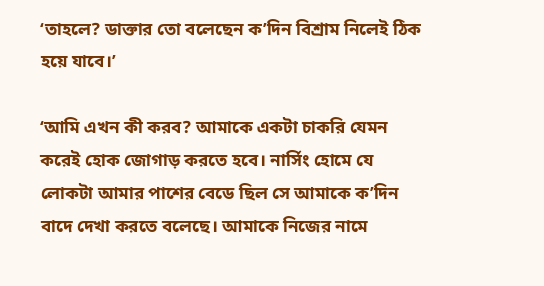‘তাহলে? ডাক্তার তো বলেছেন ক’দিন বিশ্রাম নিলেই ঠিক হয়ে যাবে।’

‘আমি এখন কী করব? আমাকে একটা চাকরি যেমন করেই হোক জোগাড় করতে হবে। নার্সিং হোমে যে লোকটা আমার পাশের বেডে ছিল সে আমাকে ক’দিন বাদে দেখা করতে বলেছে। আমাকে নিজের নামে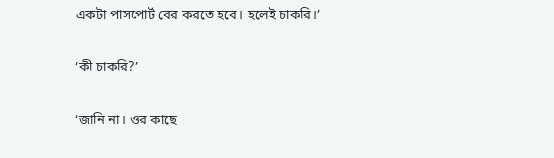একটা পাসপোর্ট বের করতে হবে। হলেই চাকরি।’

‘কী চাকরি?’

‘জানি না। ওর কাছে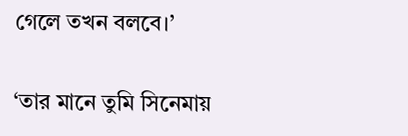গেলে তখন বলবে।’

‘তার মানে তুমি সিনেমায়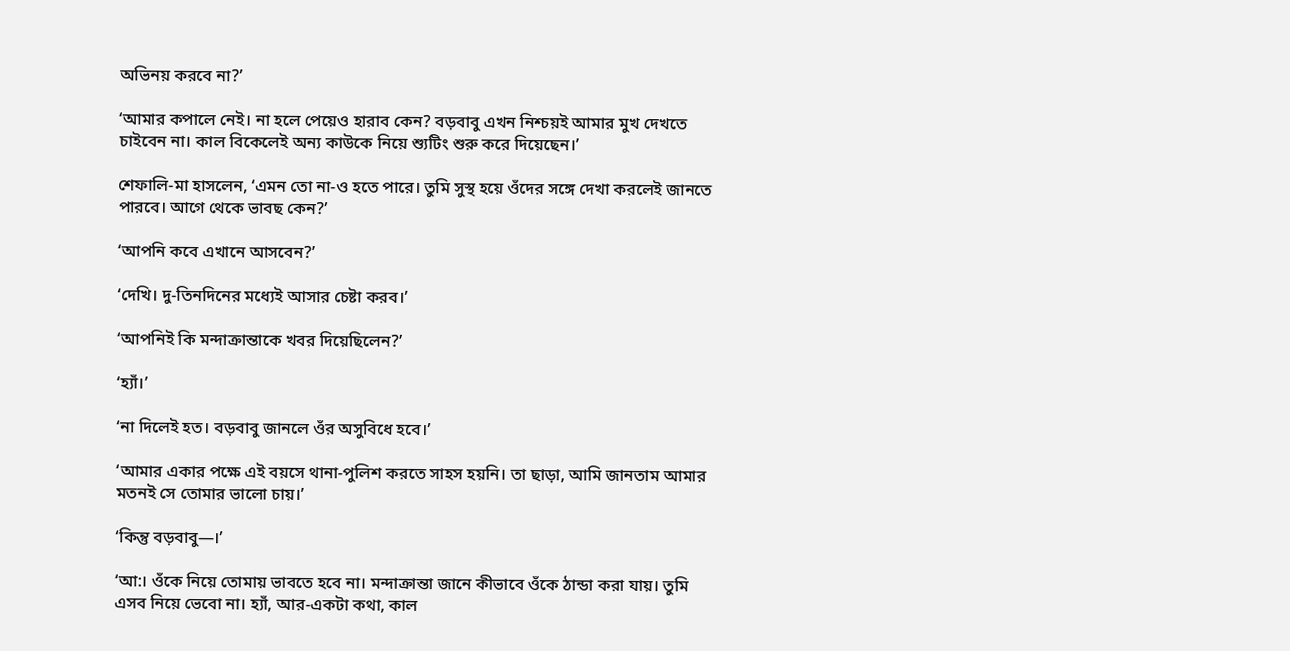অভিনয় করবে না?’

‘আমার কপালে নেই। না হলে পেয়েও হারাব কেন? বড়বাবু এখন নিশ্চয়ই আমার মুখ দেখতে চাইবেন না। কাল বিকেলেই অন্য কাউকে নিয়ে শ্যুটিং শুরু করে দিয়েছেন।’

শেফালি-মা হাসলেন, ‘এমন তো না-ও হতে পারে। তুমি সুস্থ হয়ে ওঁদের সঙ্গে দেখা করলেই জানতে পারবে। আগে থেকে ভাবছ কেন?’

‘আপনি কবে এখানে আসবেন?’

‘দেখি। দু-তিনদিনের মধ্যেই আসার চেষ্টা করব।’

‘আপনিই কি মন্দাক্রান্তাকে খবর দিয়েছিলেন?’

‘হ্যাঁ।’

‘না দিলেই হত। বড়বাবু জানলে ওঁর অসুবিধে হবে।’

‘আমার একার পক্ষে এই বয়সে থানা-পুলিশ করতে সাহস হয়নি। তা ছাড়া, আমি জানতাম আমার মতনই সে তোমার ভালো চায়।’

‘কিন্তু বড়বাবু—।’

‘আ:। ওঁকে নিয়ে তোমায় ভাবতে হবে না। মন্দাক্রান্তা জানে কীভাবে ওঁকে ঠান্ডা করা যায়। তুমি এসব নিয়ে ভেবো না। হ্যাঁ, আর-একটা কথা, কাল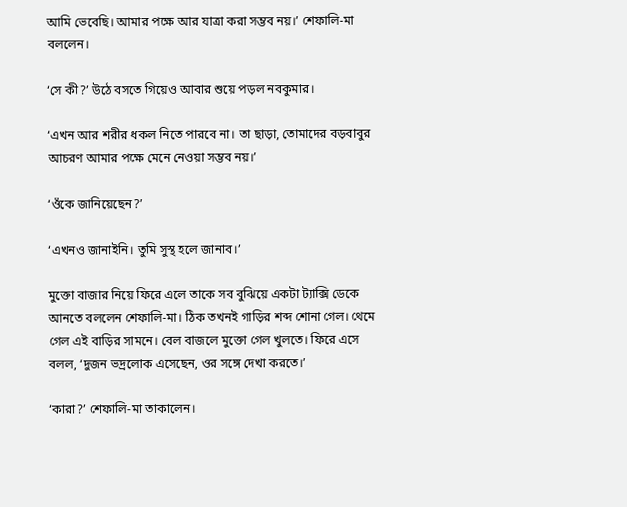আমি ভেবেছি। আমার পক্ষে আর যাত্রা করা সম্ভব নয়।’ শেফালি-মা বললেন।

‘সে কী?’ উঠে বসতে গিয়েও আবার শুয়ে পড়ল নবকুমার।

‘এখন আর শরীর ধকল নিতে পারবে না। তা ছাড়া, তোমাদের বড়বাবুর আচরণ আমার পক্ষে মেনে নেওয়া সম্ভব নয়।’

‘ওঁকে জানিয়েছেন?’

‘এখনও জানাইনি। তুমি সুস্থ হলে জানাব।’

মুক্তো বাজার নিয়ে ফিরে এলে তাকে সব বুঝিয়ে একটা ট্যাক্সি ডেকে আনতে বললেন শেফালি-মা। ঠিক তখনই গাড়ির শব্দ শোনা গেল। থেমে গেল এই বাড়ির সামনে। বেল বাজলে মুক্তো গেল খুলতে। ফিরে এসে বলল, ‘দুজন ভদ্রলোক এসেছেন, ওর সঙ্গে দেখা করতে।’

‘কারা?’ শেফালি-মা তাকালেন।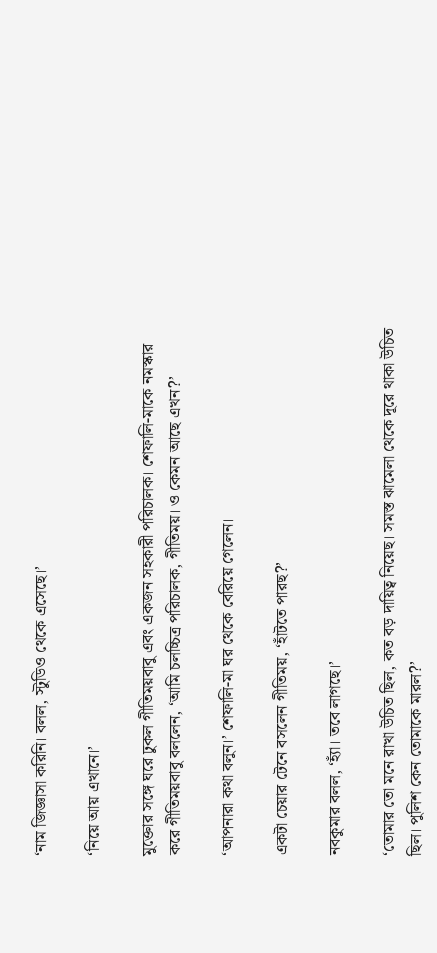‘নাম জিজ্ঞাসা করিনি। বলল, স্টুডিও থেকে এসেছে।’

‘নিয়ে আয় এখানে।’

মুক্তোর সঙ্গে ঘরে ঢুকল গীতিময়বাবু এবং একজন সহকারী পরিচালক। শেফালি-মাকে নমস্কার করে গীতিময়বাবু বললেন, ‘আমি চলচ্চিত্র পরিচালক, গীতিময়। ও কেমন আছে এখন?’

‘আপনারা কথা বলুন।’ শেফালি-মা ঘর থেকে বেরিয়ে গেলেন।

একটা চেয়ার টেনে বসলেন গীতিময়, ‘হাঁটতে পারছ?’

নবকুমার বলল, ‘হ্যাঁ। তবে লাগছে।’

‘তোমার তো মনে রাখা উচিত ছিল, কত বড় দায়িত্ব নিয়েছ। সমস্ত ঝামেলা থেকে দূরে থাকা উচিত ছিল। পুলিশ কেন তোমাকে মারল?’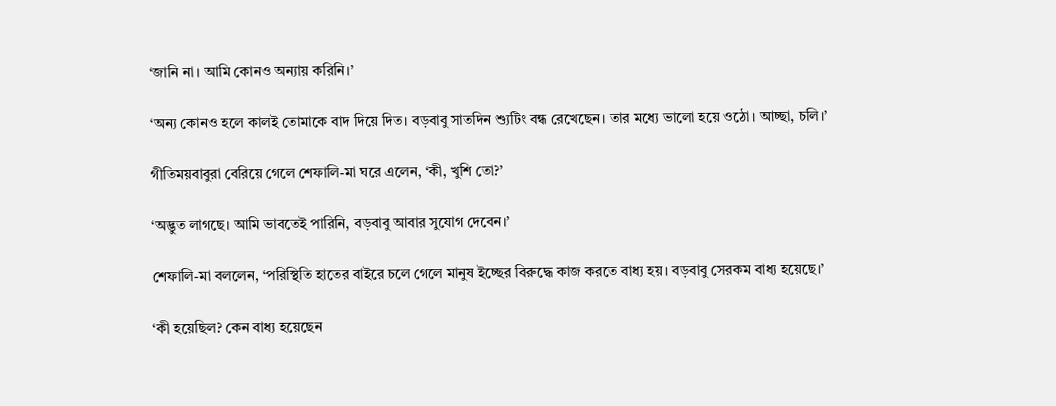‘জানি না। আমি কোনও অন্যায় করিনি।’

‘অন্য কোনও হলে কালই তোমাকে বাদ দিয়ে দিত। বড়বাবু সাতদিন শ্যুটিং বন্ধ রেখেছেন। তার মধ্যে ভালো হয়ে ওঠো। আচ্ছা, চলি।’

গীতিময়বাবুরা বেরিয়ে গেলে শেফালি-মা ঘরে এলেন, ‘কী, খুশি তো?’

‘অদ্ভুত লাগছে। আমি ভাবতেই পারিনি, বড়বাবু আবার সুযোগ দেবেন।’

শেফালি-মা বললেন, ‘পরিস্থিতি হাতের বাইরে চলে গেলে মানুষ ইচ্ছের বিরুদ্ধে কাজ করতে বাধ্য হয়। বড়বাবু সেরকম বাধ্য হয়েছে।’

‘কী হয়েছিল? কেন বাধ্য হয়েছেন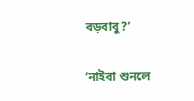বড়বাবু?’

‘নাইবা শুনলে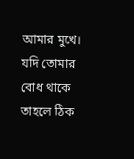আমার মুখে। যদি তোমার বোধ থাকে তাহলে ঠিক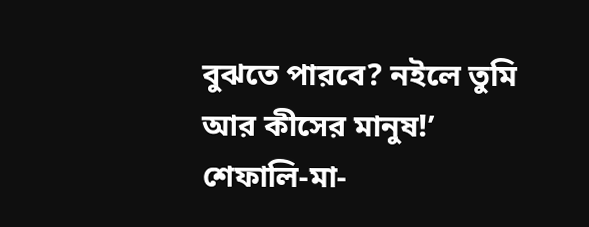বুঝতে পারবে? নইলে তুমি আর কীসের মানুষ!’ শেফালি-মা-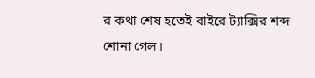র কথা শেষ হতেই বাইরে ট্যাক্সির শব্দ শোনা গেল।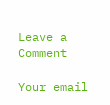Leave a Comment

Your email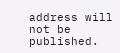address will not be published.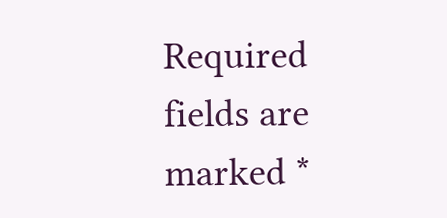Required fields are marked *